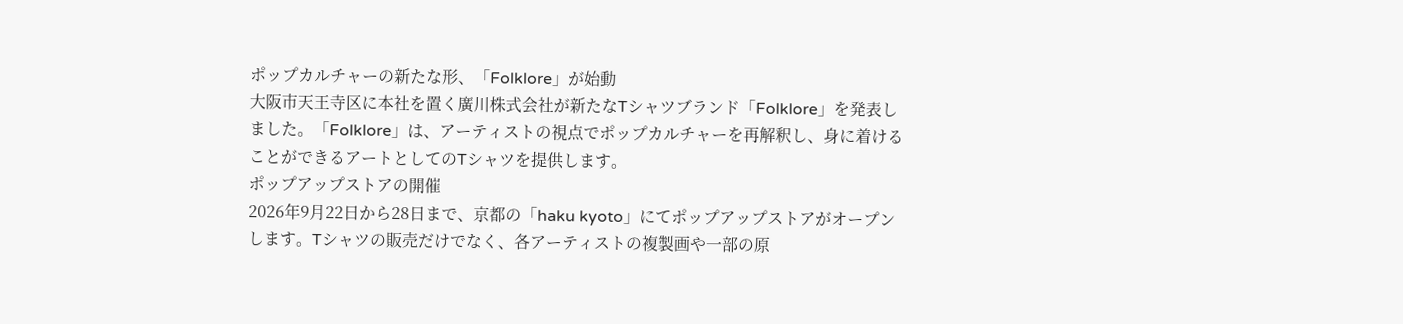ポップカルチャーの新たな形、「Folklore」が始動
大阪市天王寺区に本社を置く廣川株式会社が新たなTシャツブランド「Folklore」を発表しました。「Folklore」は、アーティストの視点でポップカルチャーを再解釈し、身に着けることができるアートとしてのTシャツを提供します。
ポップアップストアの開催
2026年9月22日から28日まで、京都の「haku kyoto」にてポップアップストアがオープンします。Tシャツの販売だけでなく、各アーティストの複製画や一部の原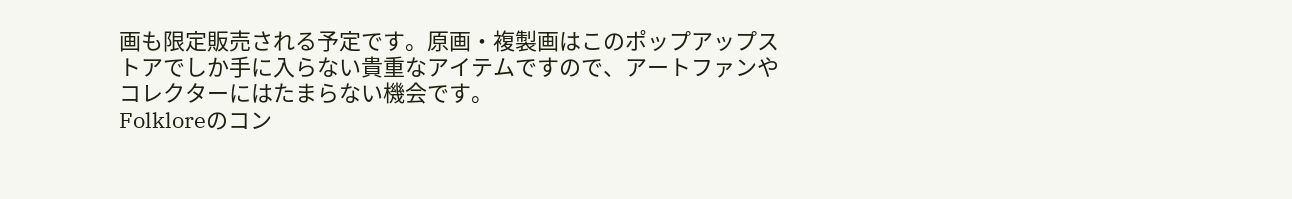画も限定販売される予定です。原画・複製画はこのポップアップストアでしか手に入らない貴重なアイテムですので、アートファンやコレクターにはたまらない機会です。
Folkloreのコン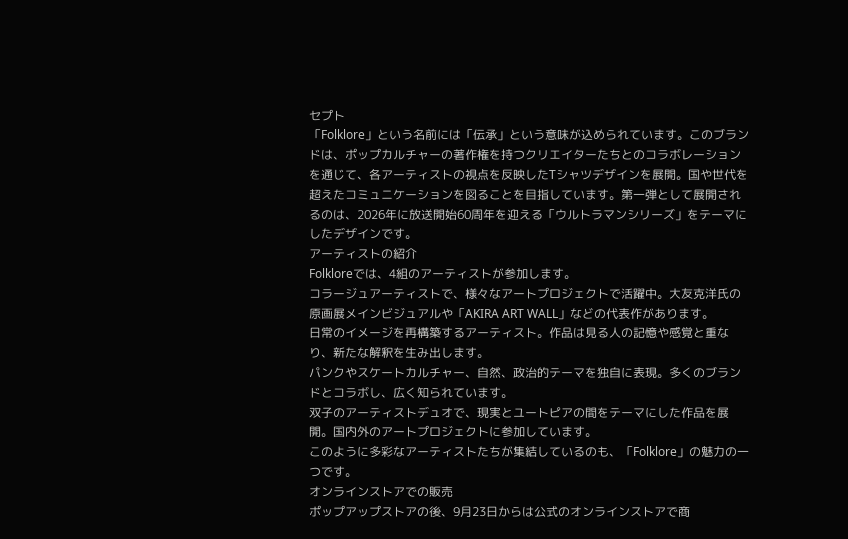セプト
「Folklore」という名前には「伝承」という意味が込められています。このブランドは、ポップカルチャーの著作権を持つクリエイターたちとのコラボレーションを通じて、各アーティストの視点を反映したTシャツデザインを展開。国や世代を超えたコミュニケーションを図ることを目指しています。第一弾として展開されるのは、2026年に放送開始60周年を迎える「ウルトラマンシリーズ」をテーマにしたデザインです。
アーティストの紹介
Folkloreでは、4組のアーティストが参加します。
コラージュアーティストで、様々なアートプロジェクトで活躍中。大友克洋氏の原画展メインビジュアルや「AKIRA ART WALL」などの代表作があります。
日常のイメージを再構築するアーティスト。作品は見る人の記憶や感覚と重なり、新たな解釈を生み出します。
パンクやスケートカルチャー、自然、政治的テーマを独自に表現。多くのブランドとコラボし、広く知られています。
双子のアーティストデュオで、現実とユートピアの間をテーマにした作品を展開。国内外のアートプロジェクトに参加しています。
このように多彩なアーティストたちが集結しているのも、「Folklore」の魅力の一つです。
オンラインストアでの販売
ポップアップストアの後、9月23日からは公式のオンラインストアで商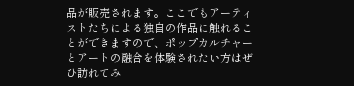品が販売されます。ここでもアーティストたちによる独自の作品に触れることができますので、ポップカルチャーとアートの融合を体験されたい方はぜひ訪れてみ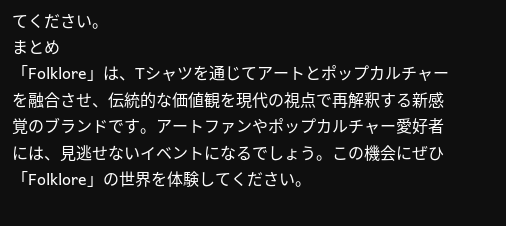てください。
まとめ
「Folklore」は、Tシャツを通じてアートとポップカルチャーを融合させ、伝統的な価値観を現代の視点で再解釈する新感覚のブランドです。アートファンやポップカルチャー愛好者には、見逃せないイベントになるでしょう。この機会にぜひ「Folklore」の世界を体験してください。